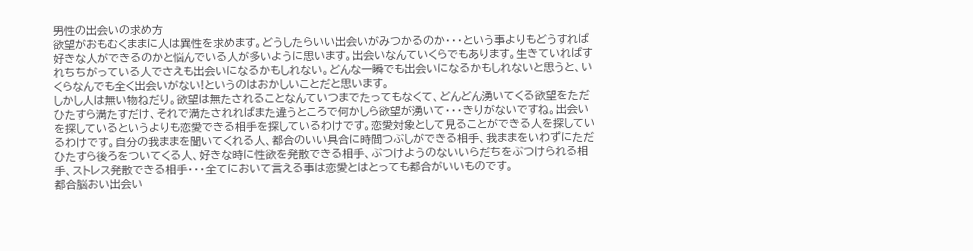男性の出会いの求め方
欲望がおもむくままに人は異性を求めます。どうしたらいい出会いがみつかるのか・・・という事よりもどうすれば好きな人ができるのかと悩んでいる人が多いように思います。出会いなんていくらでもあります。生きていればすれちちがっている人でさえも出会いになるかもしれない。どんな一瞬でも出会いになるかもしれないと思うと、いくらなんでも全く出会いがない!というのはおかしいことだと思います。
しかし人は無い物ねだり。欲望は無たされることなんていつまでたってもなくて、どんどん湧いてくる欲望をただひたすら満たすだけ、それで満たされればまた違うところで何かしら欲望が湧いて・・・きりがないですね。出会いを探しているというよりも恋愛できる相手を探しているわけです。恋愛対象として見ることができる人を探しているわけです。自分の我ままを聞いてくれる人、都合のいい具合に時間つぶしができる相手、我ままをいわずにただひたすら後ろをついてくる人、好きな時に性欲を発散できる相手、ぶつけようのないいらだちをぶつけられる相手、ストレス発散できる相手・・・全てにおいて言える事は恋愛とはとっても都合がいいものです。
都合脳おい出会い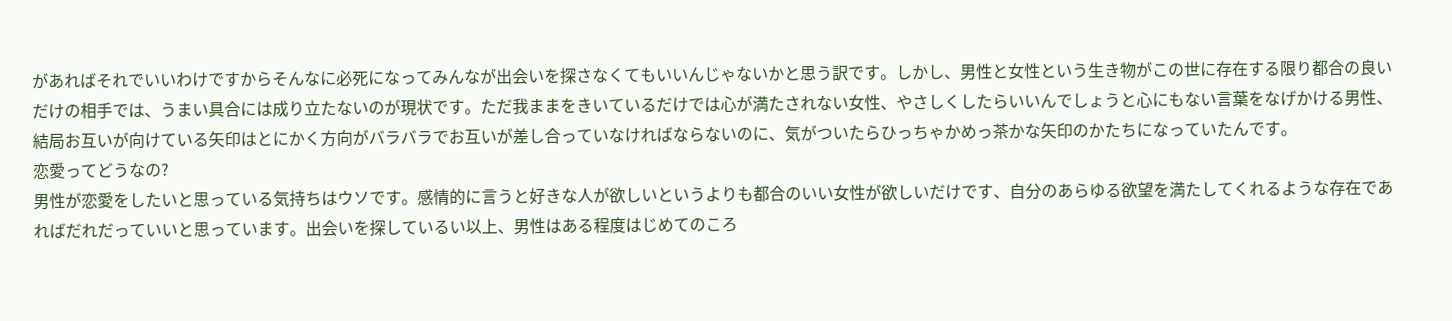があればそれでいいわけですからそんなに必死になってみんなが出会いを探さなくてもいいんじゃないかと思う訳です。しかし、男性と女性という生き物がこの世に存在する限り都合の良いだけの相手では、うまい具合には成り立たないのが現状です。ただ我ままをきいているだけでは心が満たされない女性、やさしくしたらいいんでしょうと心にもない言葉をなげかける男性、結局お互いが向けている矢印はとにかく方向がバラバラでお互いが差し合っていなければならないのに、気がついたらひっちゃかめっ茶かな矢印のかたちになっていたんです。
恋愛ってどうなの?
男性が恋愛をしたいと思っている気持ちはウソです。感情的に言うと好きな人が欲しいというよりも都合のいい女性が欲しいだけです、自分のあらゆる欲望を満たしてくれるような存在であればだれだっていいと思っています。出会いを探しているい以上、男性はある程度はじめてのころ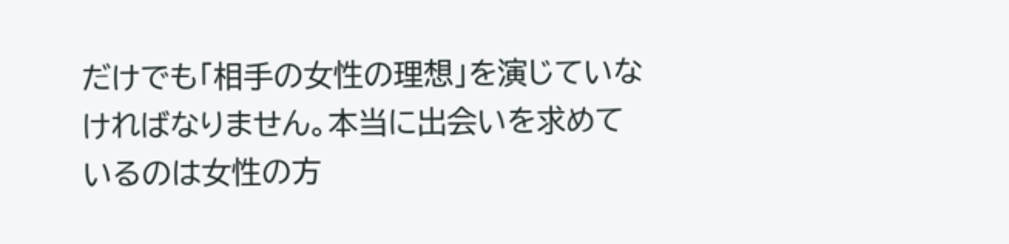だけでも「相手の女性の理想」を演じていなければなりません。本当に出会いを求めているのは女性の方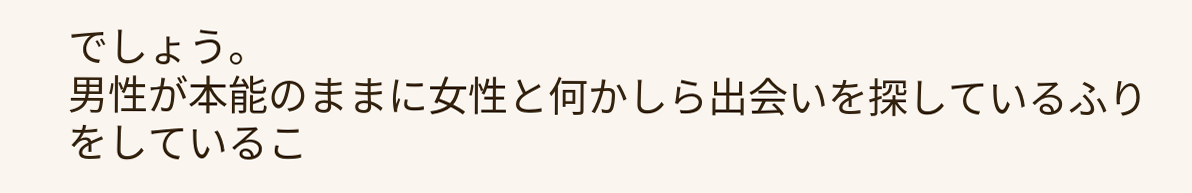でしょう。
男性が本能のままに女性と何かしら出会いを探しているふりをしているこ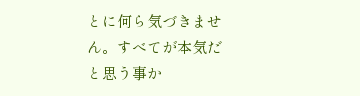とに何ら気づきません。すべてが本気だと思う事か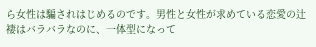ら女性は騙されはじめるのです。男性と女性が求めている恋愛の辻褄はバラバラなのに、一体型になって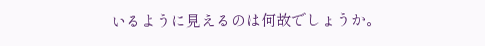いるように見えるのは何故でしょうか。